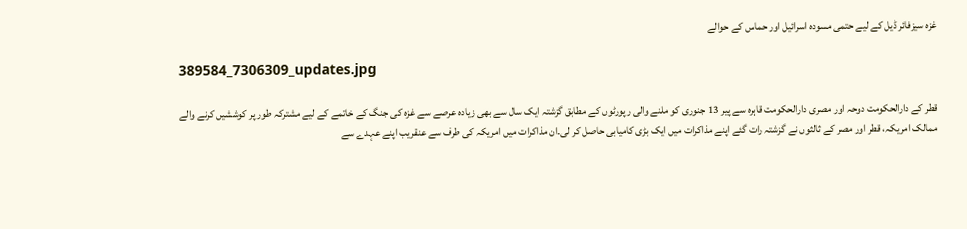غزہ سیزفائر ڈیل کے لیے حتمی مسودہ اسرائیل اور حماس کے حوالے

389584_7306309_updates.jpg

قطر کے دارالحکومت دوحہ اور مصری دارالحکومت قاہرہ سے پیر 13 جنوری کو ملنے والی رپورٹوں کے مطابق گزشتہ ایک سال سے بھی زیادہ عرصے سے غزہ کی جنگ کے خاتمے کے لیے مشترکہ طور پر کوششیں کرنے والے ممالک امریکہ، قطر اور مصر کے ثالثوں نے گزشتہ رات گئے اپنے مذاکرات میں ایک بڑی کامیابی حاصل کر لی۔ان مذاکرات میں امریکہ کی طرف سے عنقریب اپنے عہدے سے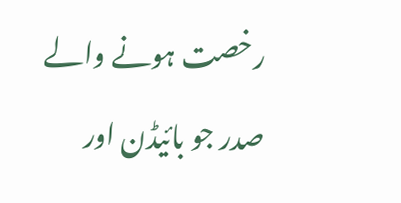رخصت ہونے والے صدر جو بائیڈن اور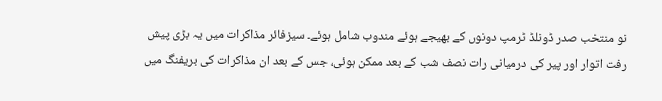نو منتخب صدر ڈونلڈ ٹرمپ دونوں کے بھیجے ہوئے مندوب شامل ہوئے۔ سیزفائر مذاکرات میں یہ بڑی پیش رفت اتوار اور پیر کی درمیانی رات نصف شب کے بعد ممکن ہوئی، جس کے بعد ان مذاکرات کی بریفنگ میں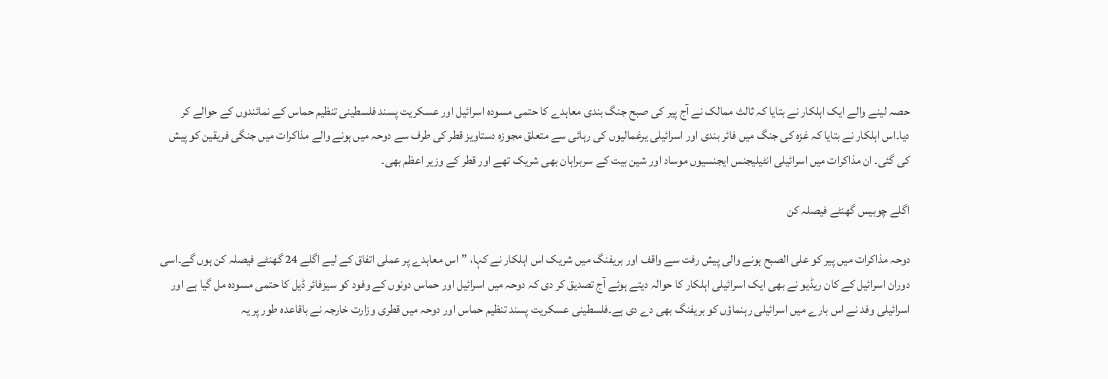حصہ لینے والے ایک اہلکار نے بتایا کہ ثالث ممالک نے آج پیر کی صبح جنگ بندی معاہدے کا حتمی مسودہ اسرائیل اور عسکریت پسند فلسطینی تنظیم حماس کے نمائندوں کے حوالے کر دیا۔اس اہلکار نے بتایا کہ غزہ کی جنگ میں فائر بندی اور اسرائیلی یرغمالیوں کی رہائی سے متعلق مجوزہ دستاویز قطر کی طرف سے دوحہ میں ہونے والے مذاکرات میں جنگی فریقین کو پیش کی گئی۔ ان مذاکرات میں اسرائیلی انٹیلیجنس ایجنسیوں موساد اور شین بیت کے سربراہان بھی شریک تھے اور قطر کے وزیر اعظم بھی۔

اگلے چوبیس گھنٹے فیصلہ کن

دوحہ مذاکرات میں پیر کو علی الصبح ہونے والی پیش رفت سے واقف اور بریفنگ میں شریک اس اہلکار نے کہا، ”اس معاہدے پر عملی اتفاق کے لیے اگلے 24 گھنٹے فیصلہ کن ہوں گے۔اسی دوران اسرائیل کے کان ریڈیو نے بھی ایک اسرائیلی اہلکار کا حوالہ دیتے ہوئے آج تصدیق کر دی کہ دوحہ میں اسرائیل اور حماس دونوں کے وفود کو سیزفائر ڈیل کا حتمی مسودہ مل گیا ہے اور اسرائیلی وفد نے اس بارے میں اسرائیلی رہنماؤں کو بریفنگ بھی دے دی ہے۔فلسطینی عسکریت پسند تنظیم حماس اور دوحہ میں قطری وزارت خارجہ نے باقاعدہ طور پر یہ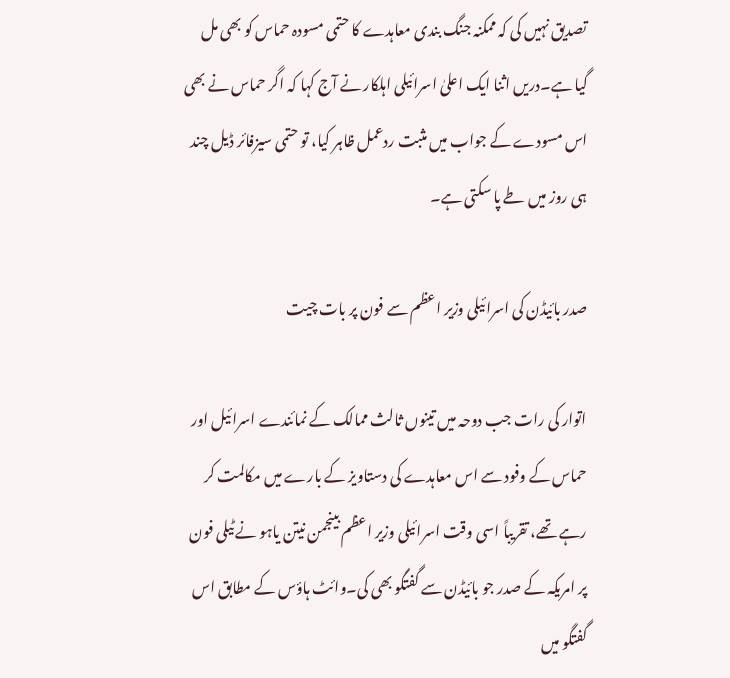تصدیق نہیں کی کہ ممکنہ جنگ بندی معاہدے کا حتمی مسودہ حماس کو بھی مل گیا ہے۔دریں اثنا ایک اعلیٰ اسرائیلی اہلکار نے آج کہا کہ اگر حماس نے بھی اس مسودے کے جواب میں مثبت ردعمل ظاہر کیا، تو حتمی سیزفائر ڈیل چند ہی روز میں طے پا سکتی ہے۔

صدر بائیڈن کی اسرائیلی وزیر اعظم سے فون پر بات چیت

اتوار کی رات جب دوحہ میں تینوں ثالث ممالک کے نمائندے اسرائیل اور حماس کے وفود سے اس معاہدے کی دستاویز کے بارے میں مکالمت کر رہے تھے، تقریباً اسی وقت اسرائیلی وزیر اعظم بینجمن نیتن یاہو نے ٹیلی فون پر امریکہ کے صدر جو بائیڈن سے گفتگو بھی کی۔وائٹ ہاؤس کے مطابق اس گفتگو میں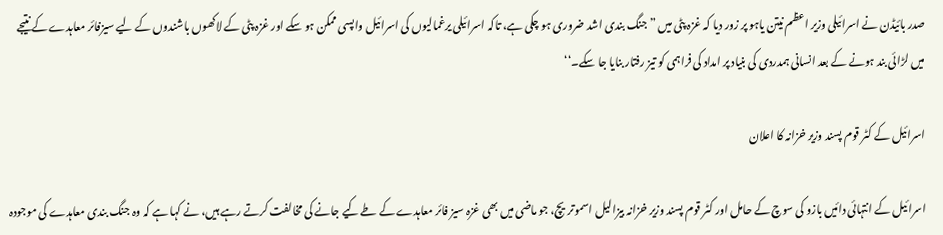صدر بائیڈن نے اسرائیلی وزیر اعظم نیتن یاہو پر زور دیا کہ غزہ پٹی میں ”جنگ بندی اشد ضروری ہو چکی ہے، تاکہ اسرائیلی یرغمالیوں کی اسرائیل واپسی ممکن ہو سکے اور غزہ پٹی کے لاکھوں باشندوں کے لیے سیزفائر معاہدے کے نتیجے میں لڑائی بند ہونے کے بعد انسانی ہمدردی کی بنیاد پر امداد کی فراہمی کو تیز رفتار بنایا جا سکے۔‘‘

اسرائیل کے کٹر قوم پسند وزیر خزانہ کا اعلان

اسرائیل کے انتہائی دائیں بازو کی سوچ کے حامل اور کٹر قوم پسند وزیر خزانہ بیزالیل اسموتریچ، جو ماضی میں بھی غزہ سیز فائر معاہدے کے طے کیے جانے کی مخالفت کرتے رہے ہیں، نے کہا ہے کہ وہ جنگ بندی معاہدے کی موجودہ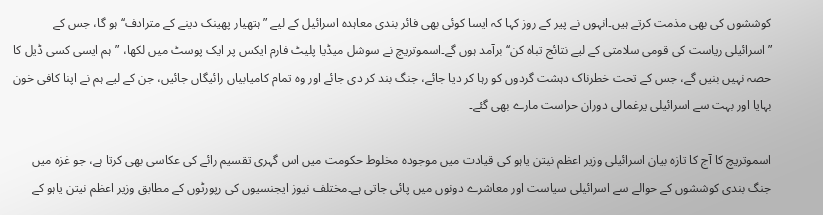کوششوں کی بھی مذمت کرتے ہیں۔انہوں نے پیر کے روز کہا کہ ایسا کوئی بھی فائر بندی معاہدہ اسرائیل کے لیے ”ہتھیار پھینک دینے کے مترادف‘‘ ہو گا، جس کے ”اسرائیلی ریاست کی قومی سلامتی کے لیے نتائج تباہ کن‘‘ برآمد ہوں گے۔اسموتریچ نے سوشل میڈیا پلیٹ فارم ایکس پر ایک پوسٹ میں لکھا، ”ہم ایسی کسی ڈیل کا حصہ نہیں بنیں گے، جس کے تحت خطرناک دہشت گردوں کو رہا کر دیا جائے، جنگ بند کر دی جائے اور وہ تمام کامیابیاں رائیگاں جائیں، جن کے لیے ہم نے اپنا کافی خون بہایا اور بہت سے اسرائیلی یرغمالی دوران حراست مارے بھی گئے۔

اسموتریچ کا آج کا تازہ بیان اسرائیلی وزیر اعظم نیتن یاہو کی قیادت میں موجودہ مخلوط حکومت میں اس گہری تقسیم رائے کی عکاسی بھی کرتا ہے، جو غزہ میں جنگ بندی کوششوں کے حوالے سے اسرائیلی سیاست اور معاشرے دونوں میں پائی جاتی ہے۔مختلف نیوز ایجنسیوں کی رپورٹوں کے مطابق وزیر اعظم نیتن یاہو کے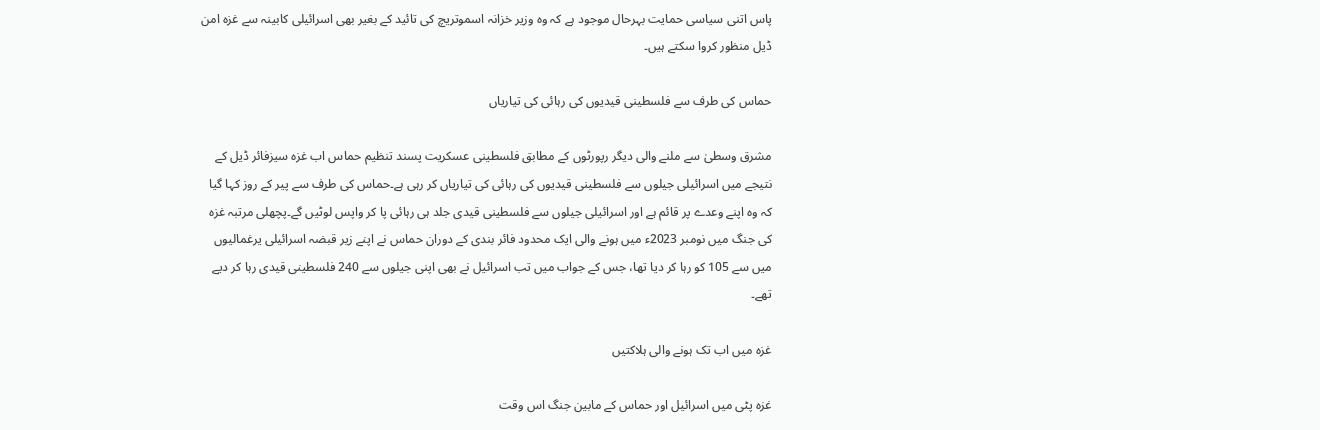پاس اتنی سیاسی حمایت بہرحال موجود ہے کہ وہ وزیر خزانہ اسموتریچ کی تائید کے بغیر بھی اسرائیلی کابینہ سے غزہ امن ڈیل منظور کروا سکتے ہیں۔

حماس کی طرف سے فلسطینی قیدیوں کی رہائی کی تیاریاں

مشرق وسطیٰ سے ملنے والی دیگر رپورٹوں کے مطابق فلسطینی عسکریت پسند تنظیم حماس اب غزہ سیزفائر ڈیل کے نتیجے میں اسرائیلی جیلوں سے فلسطینی قیدیوں کی رہائی کی تیاریاں کر رہی ہے۔حماس کی طرف سے پیر کے روز کہا گیا کہ وہ اپنے وعدے پر قائم ہے اور اسرائیلی جیلوں سے فلسطینی قیدی جلد ہی رہائی پا کر واپس لوٹیں گے۔پچھلی مرتبہ غزہ کی جنگ میں نومبر 2023ء میں ہونے والی ایک محدود فائر بندی کے دوران حماس نے اپنے زیر قبضہ اسرائیلی یرغمالیوں میں سے 105 کو رہا کر دیا تھا، جس کے جواب میں تب اسرائیل نے بھی اپنی جیلوں سے 240 فلسطینی قیدی رہا کر دیے تھے۔

غزہ میں اب تک ہونے والی ہلاکتیں

غزہ پٹی میں اسرائیل اور حماس کے مابین جنگ اس وقت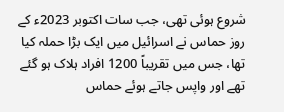شروع ہوئی تھی، جب سات اکتوبر 2023ء کے روز حماس نے اسرائیل میں ایک بڑا حملہ کیا تھا، جس میں تقریباً 1200 افراد ہلاک ہو گئے تھے اور واپس جاتے ہوئے حماس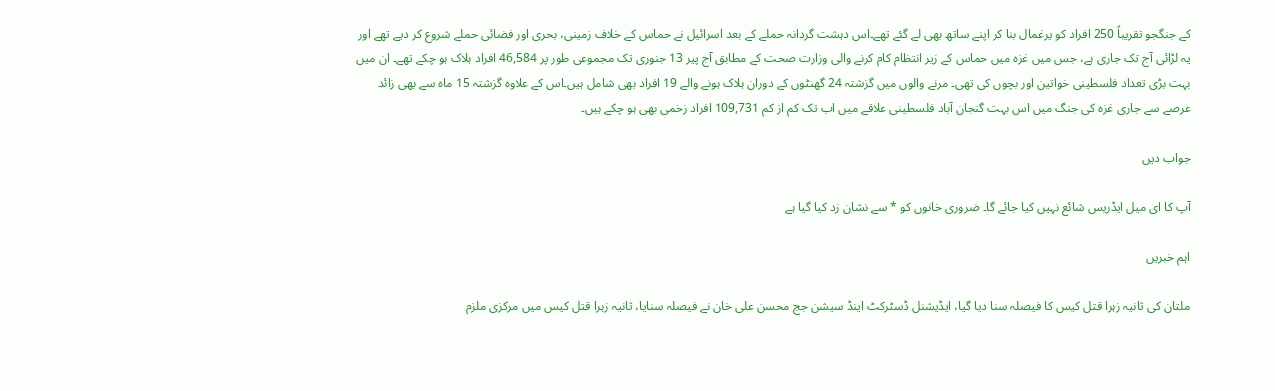کے جنگجو تقریباً 250 افراد کو یرغمال بنا کر اپنے ساتھ بھی لے گئے تھے۔اس دہشت گردانہ حملے کے بعد اسرائیل نے حماس کے خلاف زمینی، بحری اور فضائی حملے شروع کر دیے تھے اور یہ لڑائی آج تک جاری ہے، جس میں غزہ میں حماس کے زیر انتظام کام کرنے والی وزارت صحت کے مطابق آج پیر 13 جنوری تک مجموعی طور پر 46,584 افراد ہلاک ہو چکے تھے۔ ان میں بہت بڑی تعداد فلسطینی خواتین اور بچوں کی تھی۔ مرنے والوں میں گزشتہ 24 گھنٹوں کے دوران ہلاک ہونے والے 19 افراد بھی شامل ہیں۔اس کے علاوہ گزشتہ 15 ماہ سے بھی زائد عرصے سے جاری غزہ کی جنگ میں اس بہت گنجان آباد فلسطینی علاقے میں اب تک کم از کم 109,731 افراد زخمی بھی ہو چکے ہیں۔

جواب دیں

آپ کا ای میل ایڈریس شائع نہیں کیا جائے گا۔ ضروری خانوں کو * سے نشان زد کیا گیا ہے

اہم خبریں

ملتان کی ثانیہ زہرا قتل کیس کا فیصلہ سنا دیا گیا، ایڈیشنل ڈسٹرکٹ اینڈ سیشن جج محسن علی خان نے فیصلہ سنایا، ثانیہ زہرا قتل کیس میں مرکزی ملزم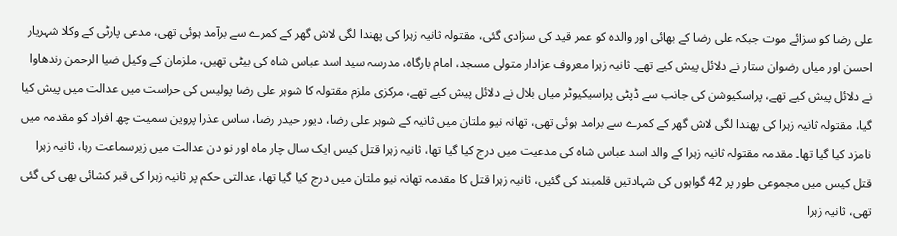علی رضا کو سزائے موت جبکہ علی رضا کے بھائی اور والدہ کو عمر قید کی سزادی گئی، مقتولہ ثانیہ زہرا کی پھندا لگی لاش گھر کے کمرے سے برآمد ہوئی تھی، مدعی پارٹی کے وکلا شہریار احسن اور میاں رضوان ستار نے دلائل پیش کیے تھے۔ ثانیہ زہرا معروف عزادار متولی مسجد، امام بارگاہ، مدرسہ سید اسد عباس شاہ کی بیٹی تھیں، ملزمان کے وکیل ضیا الرحمن رندھاوا نے دلائل پیش کیے تھے، پراسکیوشن کی جانب سے ڈپٹی پراسیکیوٹر میاں بلال نے دلائل پیش کیے تھے، مرکزی ملزم مقتولہ کا شوہر علی رضا پولیس کی حراست میں عدالت میں پیش کیا گیا، مقتولہ ثانیہ زہرا کی پھندا لگی لاش گھر کے کمرے سے برامد ہوئی تھی، تھانہ نیو ملتان میں ثانیہ کے شوہر علی رضا، دیور حیدر رضا، ساس عذرا پروین سمیت چھ افراد کو مقدمہ میں نامزد کیا گیا تھا۔ مقدمہ مقتولہ ثانیہ زہرا کے والد اسد عباس شاہ کی مدعیت میں درج کیا گیا تھا، ثانیہ زہرا قتل کیس ایک سال چار ماہ اور نو دن عدالت میں زیرسماعت رہا، ثانیہ زہرا قتل کیس میں مجموعی طور پر 42 گواہوں کی شہادتیں قلمبند کی گئیں، ثانیہ زہرا قتل کا مقدمہ تھانہ نیو ملتان میں درج کیا گیا تھا، عدالتی حکم پر ثانیہ زہرا کی قبر کشائی بھی کی گئی تھی، ثانیہ زہرا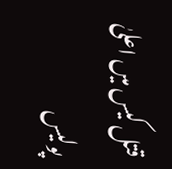قتل کیس میں اعلیٰ پولیس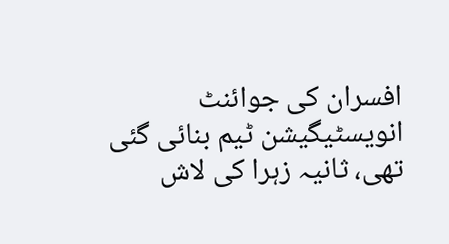افسران کی جوائنٹ انویسٹیگیشن ٹیم بنائی گئی تھی، ثانیہ زہرا کی لاش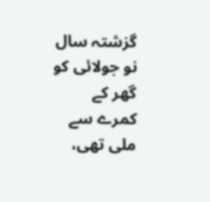گزشتہ سال نو جولائی کو گھر کے کمرے سے ملی تھی،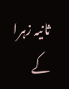ثانیہ زہرا کے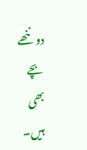دو ننھے بچے بھی ہیں۔